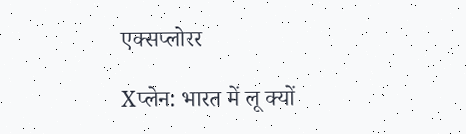एक्सप्लोरर

Xप्लेन: भारत में लू क्यों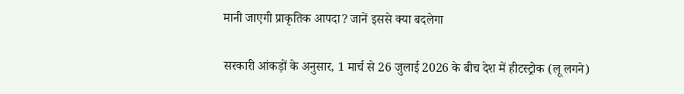मानी जाएगी प्राकृतिक आपदा? जानें इससे क्या बदलेगा

सरकारी आंकड़ों के अनुसार, 1 मार्च से 26 जुलाई 2026 के बीच देश में हीटस्ट्रोक (लू लगने)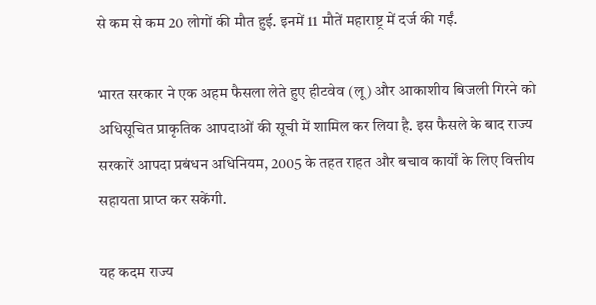से कम से कम 20 लोगों की मौत हुई. इनमें 11 मौतें महाराष्ट्र में दर्ज की गईं.

भारत सरकार ने एक अहम फैसला लेते हुए हीटवेव (लू) और आकाशीय बिजली गिरने को अधिसूचित प्राकृतिक आपदाओं की सूची में शामिल कर लिया है. इस फैसले के बाद राज्य सरकारें आपदा प्रबंधन अधिनियम, 2005 के तहत राहत और बचाव कार्यों के लिए वित्तीय सहायता प्राप्त कर सकेंगी.

यह कदम राज्य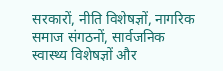सरकारों, नीति विशेषज्ञों, नागरिक समाज संगठनों, सार्वजनिक स्वास्थ्य विशेषज्ञों और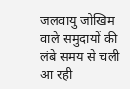जलवायु जोखिम वाले समुदायों की लंबे समय से चली आ रही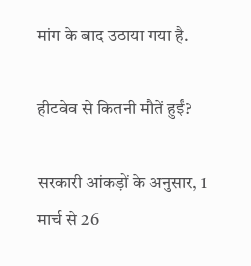मांग के बाद उठाया गया है.

हीटवेव से कितनी मौतें हुईं?

सरकारी आंकड़ों के अनुसार, 1 मार्च से 26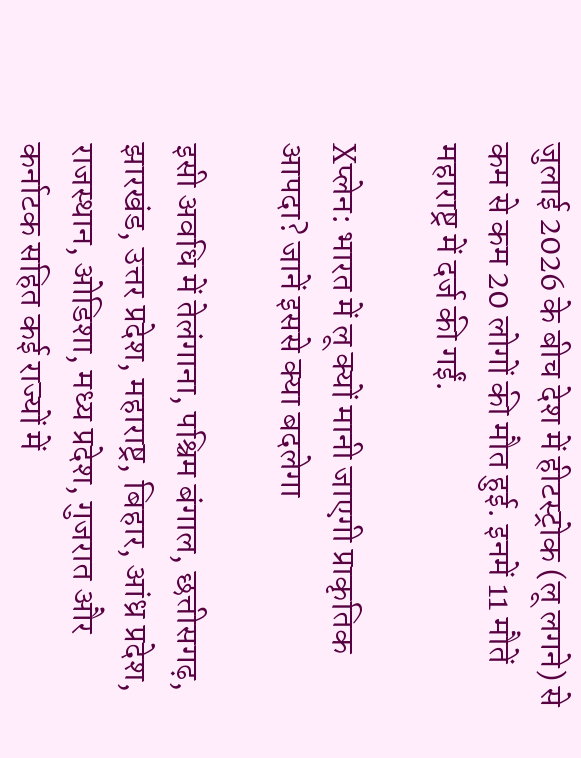जुलाई 2026 के बीच देश में हीटस्ट्रोक (लू लगने) से कम से कम 20 लोगों की मौत हुई. इनमें 11 मौतें महाराष्ट्र में दर्ज की गईं.

Xप्लेन: भारत में लू क्यों मानी जाएगी प्राकृतिक आपदा? जानें इससे क्या बदलेगा

इसी अवधि में तेलंगाना, पश्चिम बंगाल, छत्तीसगढ़, झारखंड, उत्तर प्रदेश, महाराष्ट्र, बिहार, आंध्र प्रदेश, राजस्थान, ओडिशा, मध्य प्रदेश, गुजरात और कर्नाटक सहित कई राज्यों में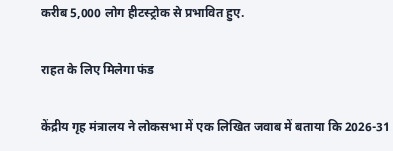करीब 5,000 लोग हीटस्ट्रोक से प्रभावित हुए.

राहत के लिए मिलेगा फंड

केंद्रीय गृह मंत्रालय ने लोकसभा में एक लिखित जवाब में बताया कि 2026-31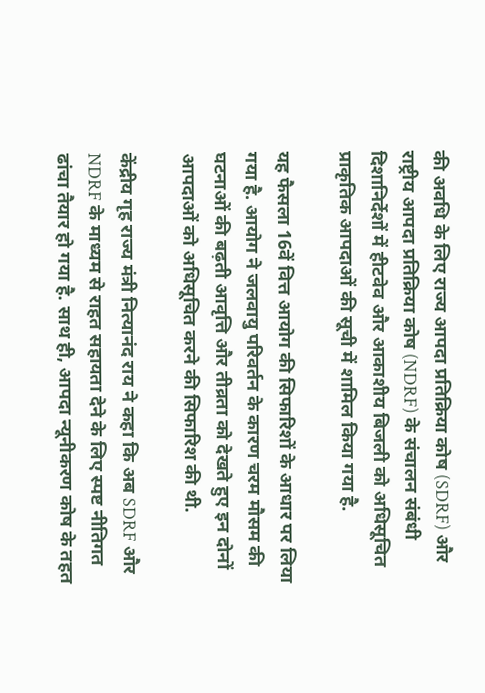की अवधि के लिए राज्य आपदा प्रतिक्रिया कोष (SDRF) और राष्ट्रीय आपदा प्रतिक्रिया कोष (NDRF) के संचालन संबंधी दिशानिर्देशों में हीटवेव और आकाशीय बिजली को अधिसूचित प्राकृतिक आपदाओं की सूची में शामिल किया गया है.

यह फैसला 16वें वित्त आयोग की सिफारिशों के आधार पर लिया गया है. आयोग ने जलवायु परिवर्तन के कारण चरम मौसम की घटनाओं की बढ़ती आवृत्ति और तीव्रता को देखते हुए इन दोनों आपदाओं को अधिसूचित करने की सिफारिश की थी.

केंद्रीय गृह राज्य मंत्री नित्यानंद राय ने कहा कि अब SDRF और NDRF के माध्यम से राहत सहायता देने के लिए स्पष्ट नीतिगत ढांचा तैयार हो गया है. साथ ही, आपदा न्यूनीकरण कोष के तहत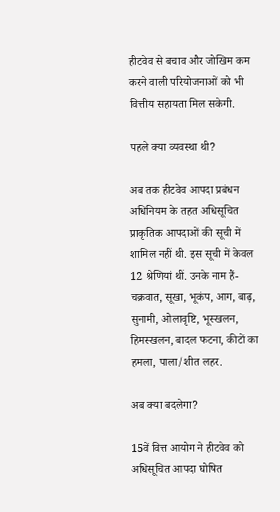हीटवेव से बचाव और जोखिम कम करने वाली परियोजनाओं को भी वित्तीय सहायता मिल सकेगी.

पहले क्या व्यवस्था थी?

अब तक हीटवेव आपदा प्रबंधन अधिनियम के तहत अधिसूचित प्राकृतिक आपदाओं की सूची में शामिल नहीं थी. इस सूची में केवल 12 श्रेणियां थीं. उनके नाम हैं- चक्रवात, सूखा, भूकंप, आग, बाढ़, सुनामी, ओलावृष्टि, भूस्खलन, हिमस्खलन, बादल फटना, कीटों का हमला, पाला/शीत लहर.

अब क्या बदलेगा?

15वें वित्त आयोग ने हीटवेव को अधिसूचित आपदा घोषित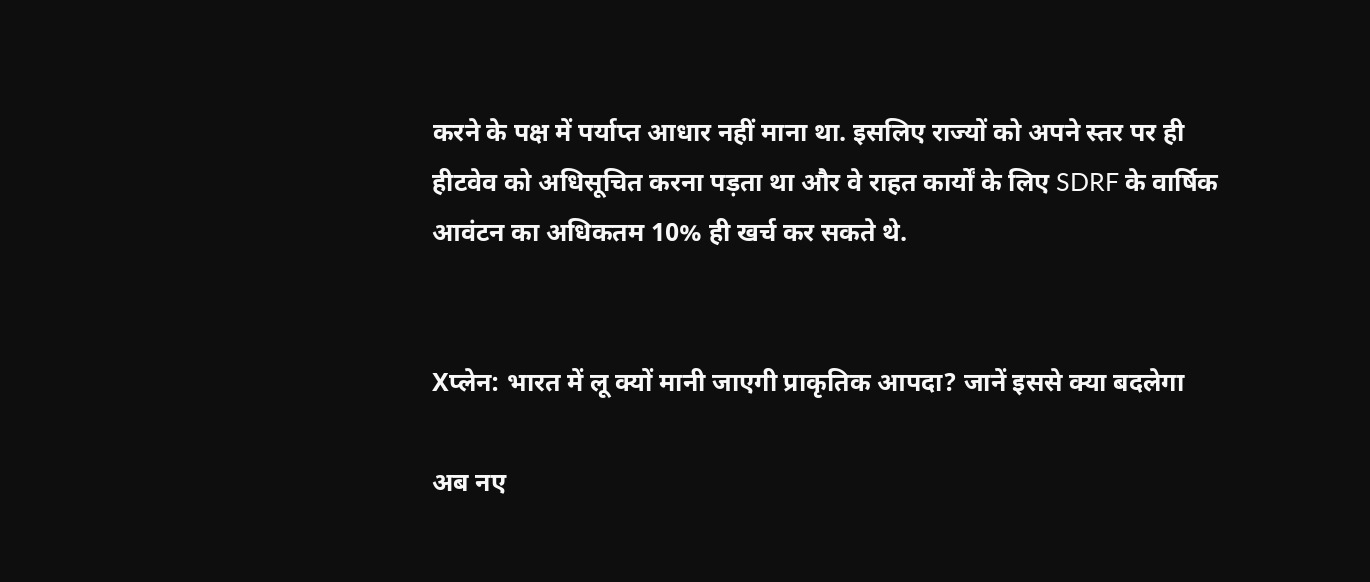करने के पक्ष में पर्याप्त आधार नहीं माना था. इसलिए राज्यों को अपने स्तर पर ही हीटवेव को अधिसूचित करना पड़ता था और वे राहत कार्यों के लिए SDRF के वार्षिक आवंटन का अधिकतम 10% ही खर्च कर सकते थे.


Xप्लेन: भारत में लू क्यों मानी जाएगी प्राकृतिक आपदा? जानें इससे क्या बदलेगा

अब नए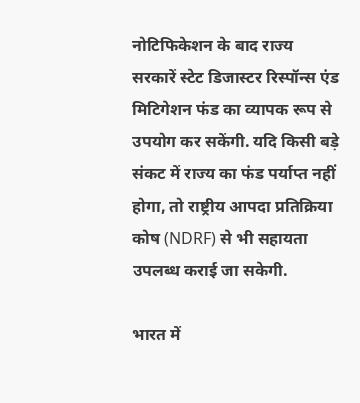नोटिफिकेशन के बाद राज्य सरकारें स्टेट डिजास्टर रिस्पॉन्स एंड मिटिगेशन फंड का व्यापक रूप से उपयोग कर सकेंगी. यदि किसी बड़े संकट में राज्य का फंड पर्याप्त नहीं होगा, तो राष्ट्रीय आपदा प्रतिक्रिया कोष (NDRF) से भी सहायता उपलब्ध कराई जा सकेगी.

भारत में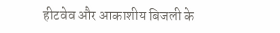हीटवेव और आकाशीय बिजली के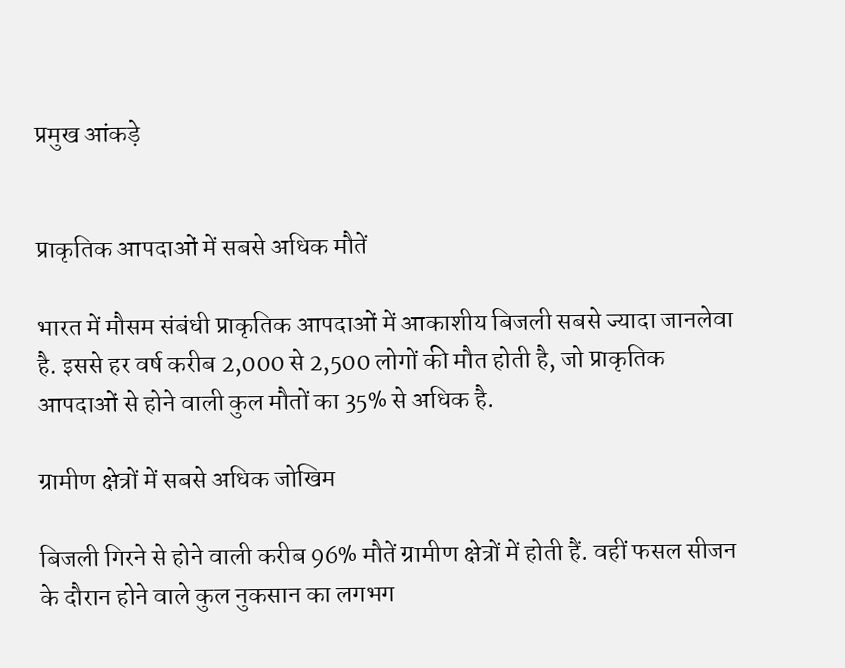प्रमुख आंकड़े


प्राकृतिक आपदाओं में सबसे अधिक मौतें

भारत में मौसम संबंधी प्राकृतिक आपदाओं में आकाशीय बिजली सबसे ज्यादा जानलेवा है. इससे हर वर्ष करीब 2,000 से 2,500 लोगों की मौत होती है, जो प्राकृतिक आपदाओं से होने वाली कुल मौतों का 35% से अधिक है.

ग्रामीण क्षेत्रों में सबसे अधिक जोखिम

बिजली गिरने से होने वाली करीब 96% मौतें ग्रामीण क्षेत्रों में होती हैं. वहीं फसल सीजन के दौरान होने वाले कुल नुकसान का लगभग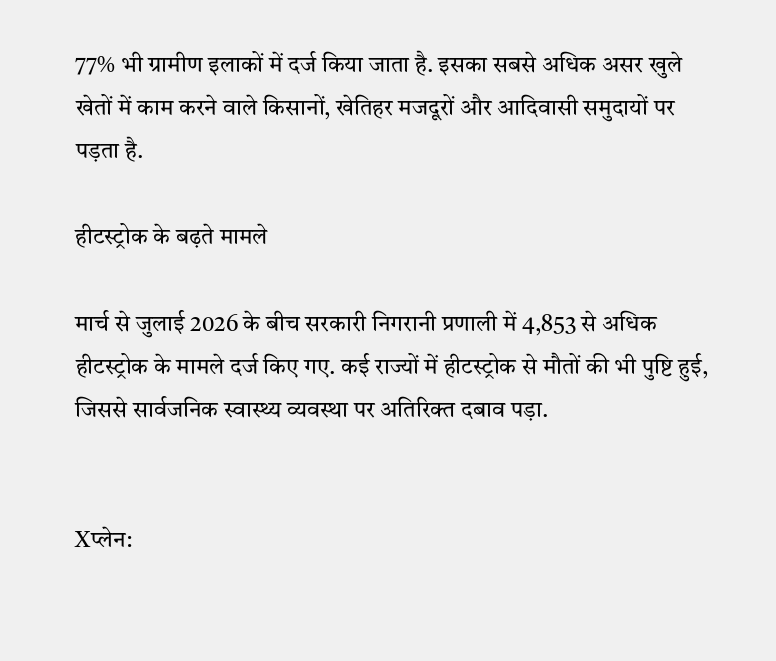77% भी ग्रामीण इलाकों में दर्ज किया जाता है. इसका सबसे अधिक असर खुले खेतों में काम करने वाले किसानों, खेतिहर मजदूरों और आदिवासी समुदायों पर पड़ता है.

हीटस्ट्रोक के बढ़ते मामले

मार्च से जुलाई 2026 के बीच सरकारी निगरानी प्रणाली में 4,853 से अधिक हीटस्ट्रोक के मामले दर्ज किए गए. कई राज्यों में हीटस्ट्रोक से मौतों की भी पुष्टि हुई, जिससे सार्वजनिक स्वास्थ्य व्यवस्था पर अतिरिक्त दबाव पड़ा.


Xप्लेन: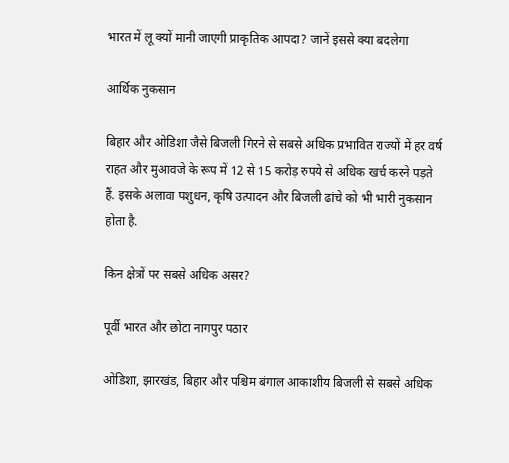भारत में लू क्यों मानी जाएगी प्राकृतिक आपदा? जानें इससे क्या बदलेगा

आर्थिक नुकसान

बिहार और ओडिशा जैसे बिजली गिरने से सबसे अधिक प्रभावित राज्यों में हर वर्ष राहत और मुआवजे के रूप में 12 से 15 करोड़ रुपये से अधिक खर्च करने पड़ते हैं. इसके अलावा पशुधन, कृषि उत्पादन और बिजली ढांचे को भी भारी नुकसान होता है.

किन क्षेत्रों पर सबसे अधिक असर?

पूर्वी भारत और छोटा नागपुर पठार

ओडिशा, झारखंड, बिहार और पश्चिम बंगाल आकाशीय बिजली से सबसे अधिक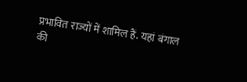प्रभावित राज्यों में शामिल हैं. यहां बंगाल की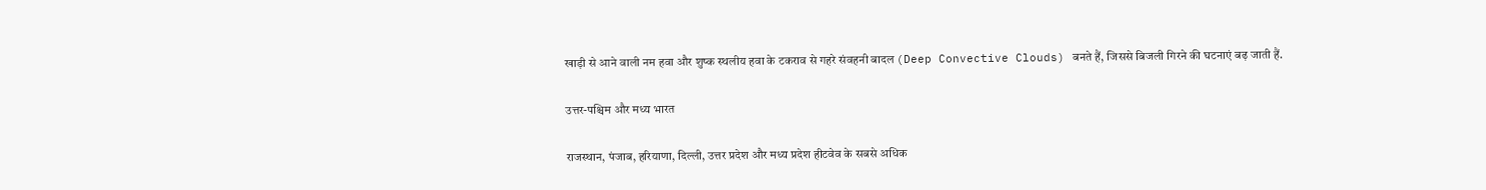खाड़ी से आने वाली नम हवा और शुष्क स्थलीय हवा के टकराव से गहरे संवहनी बादल (Deep Convective Clouds) बनते हैं, जिससे बिजली गिरने की घटनाएं बढ़ जाती हैं.

उत्तर-पश्चिम और मध्य भारत

राजस्थान, पंजाब, हरियाणा, दिल्ली, उत्तर प्रदेश और मध्य प्रदेश हीटवेव के सबसे अधिक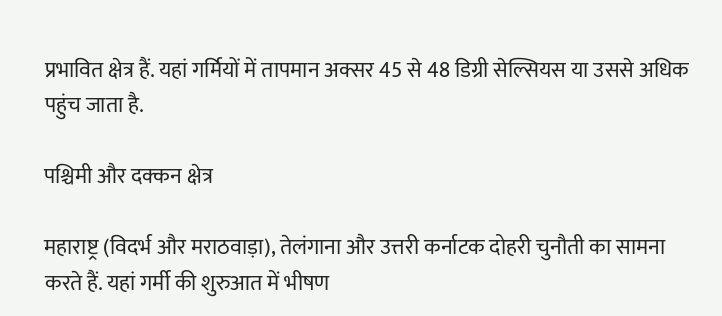प्रभावित क्षेत्र हैं. यहां गर्मियों में तापमान अक्सर 45 से 48 डिग्री सेल्सियस या उससे अधिक पहुंच जाता है.

पश्चिमी और दक्कन क्षेत्र

महाराष्ट्र (विदर्भ और मराठवाड़ा), तेलंगाना और उत्तरी कर्नाटक दोहरी चुनौती का सामना करते हैं. यहां गर्मी की शुरुआत में भीषण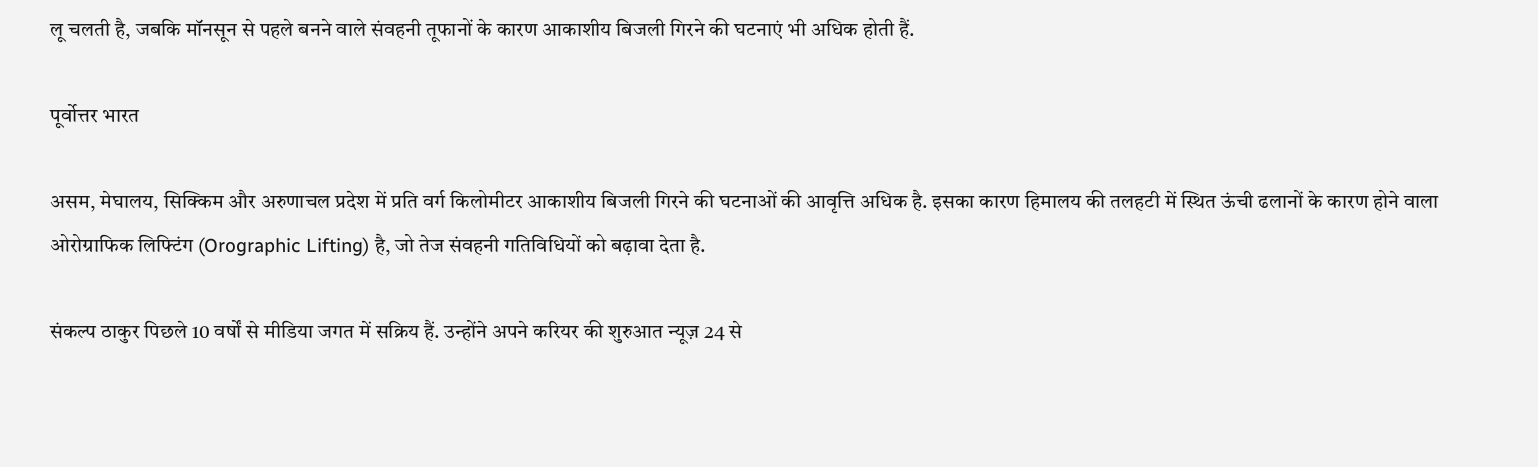लू चलती है, जबकि मॉनसून से पहले बनने वाले संवहनी तूफानों के कारण आकाशीय बिजली गिरने की घटनाएं भी अधिक होती हैं.

पूर्वोत्तर भारत

असम, मेघालय, सिक्किम और अरुणाचल प्रदेश में प्रति वर्ग किलोमीटर आकाशीय बिजली गिरने की घटनाओं की आवृत्ति अधिक है. इसका कारण हिमालय की तलहटी में स्थित ऊंची ढलानों के कारण होने वाला ओरोग्राफिक लिफ्टिंग (Orographic Lifting) है, जो तेज संवहनी गतिविधियों को बढ़ावा देता है.

संकल्प ठाकुर पिछले 10 वर्षों से मीडिया जगत में सक्रिय हैं. उन्होंने अपने करियर की शुरुआत न्यूज़ 24 से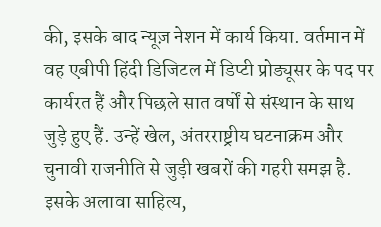की, इसके बाद न्यूज़ नेशन में कार्य किया. वर्तमान में वह एबीपी हिंदी डिजिटल में डिप्टी प्रोड्यूसर के पद पर कार्यरत हैं और पिछले सात वर्षों से संस्थान के साथ जुड़े हुए हैं. उन्हें खेल, अंतरराष्ट्रीय घटनाक्रम और चुनावी राजनीति से जुड़ी खबरों की गहरी समझ है. इसके अलावा साहित्य,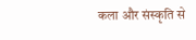कला और संस्कृति से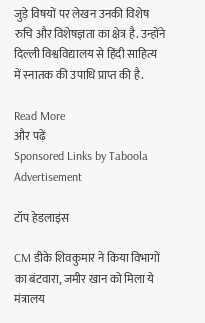जुड़े विषयों पर लेखन उनकी विशेष रुचि और विशेषज्ञता का क्षेत्र है. उन्होंने दिल्ली विश्वविद्यालय से हिंदी साहित्य में स्नातक की उपाधि प्राप्त की है.

Read More
और पढ़ें
Sponsored Links by Taboola
Advertisement

टॉप हेडलाइंस

CM डीके शिवकुमार ने किया विभागों का बंटवारा, जमीर खान को मिला ये मंत्रालय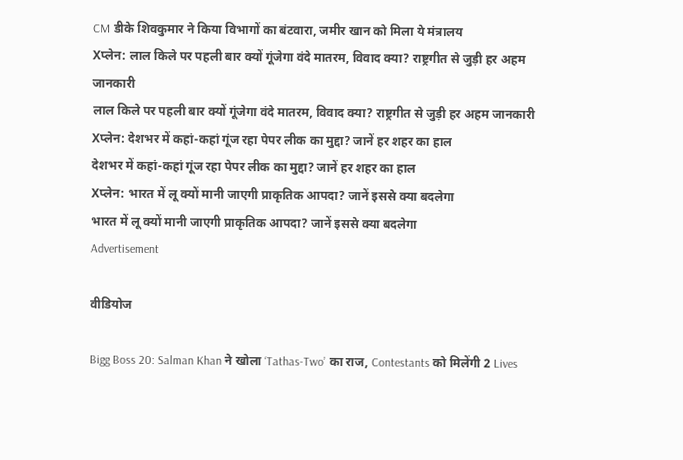CM डीके शिवकुमार ने किया विभागों का बंटवारा, जमीर खान को मिला ये मंत्रालय
Xप्लेन: लाल किले पर पहली बार क्यों गूंजेगा वंदे मातरम, विवाद क्या? राष्ट्रगीत से जुड़ी हर अहम जानकारी
लाल किले पर पहली बार क्यों गूंजेगा वंदे मातरम, विवाद क्या? राष्ट्रगीत से जुड़ी हर अहम जानकारी
Xप्लेन: देशभर में कहां-कहां गूंज रहा पेपर लीक का मुद्दा? जानें हर शहर का हाल
देशभर में कहां-कहां गूंज रहा पेपर लीक का मुद्दा? जानें हर शहर का हाल
Xप्लेन: भारत में लू क्यों मानी जाएगी प्राकृतिक आपदा? जानें इससे क्या बदलेगा
भारत में लू क्यों मानी जाएगी प्राकृतिक आपदा? जानें इससे क्या बदलेगा
Advertisement

वीडियोज

Bigg Boss 20: Salman Khan ने खोला ‘Tathas-Two’ का राज, Contestants को मिलेंगी 2 Lives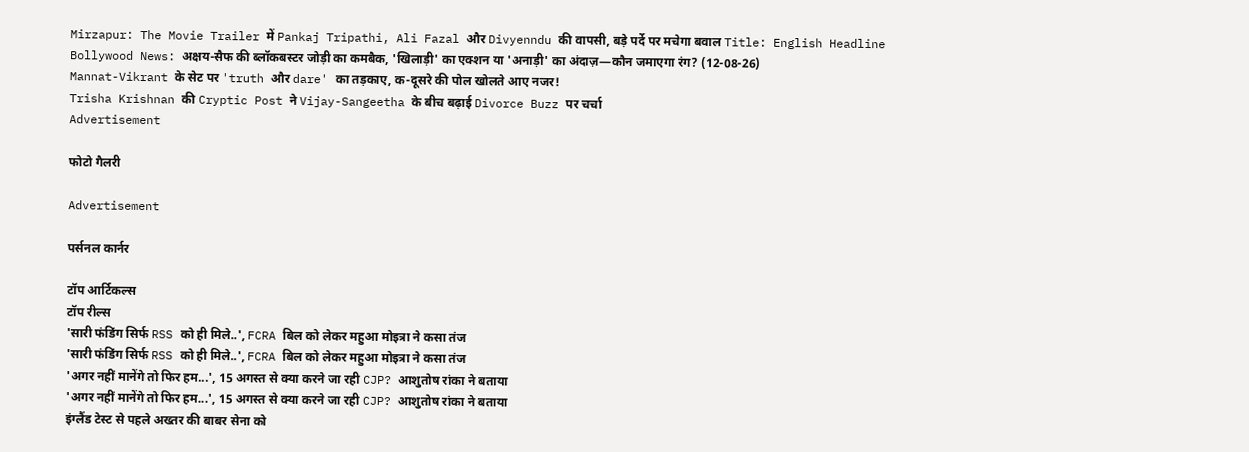Mirzapur: The Movie Trailer में Pankaj Tripathi, Ali Fazal और Divyenndu की वापसी, बड़े पर्दे पर मचेगा बवाल Title: English Headline
Bollywood News: अक्षय-सैफ की ब्लॉकबस्टर जोड़ी का कमबैक, 'खिलाड़ी' का एक्शन या 'अनाड़ी' का अंदाज़—कौन जमाएगा रंग? (12-08-26)
Mannat-Vikrant के सेट पर 'truth और dare' का तड़काए, क-दूसरे की पोल खोलते आए नजर!
Trisha Krishnan की Cryptic Post ने Vijay-Sangeetha के बीच बढ़ाई Divorce Buzz पर चर्चा
Advertisement

फोटो गैलरी

Advertisement

पर्सनल कार्नर

टॉप आर्टिकल्स
टॉप रील्स
'सारी फंडिंग सिर्फ RSS को ही मिले..', FCRA बिल को लेकर महुआ मोइत्रा ने कसा तंज
'सारी फंडिंग सिर्फ RSS को ही मिले..', FCRA बिल को लेकर महुआ मोइत्रा ने कसा तंज
'अगर नहीं मानेंगे तो फिर हम...', 15 अगस्त से क्या करने जा रही CJP? आशुतोष रांका ने बताया
'अगर नहीं मानेंगे तो फिर हम...', 15 अगस्त से क्या करने जा रही CJP? आशुतोष रांका ने बताया
इंग्लैंड टेस्ट से पहले अख्तर की बाबर सेना को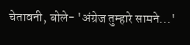चेतावनी, बोले- 'अंग्रेज तुम्हारे सामने...'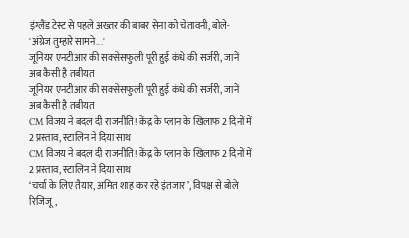इंग्लैंड टेस्ट से पहले अख्तर की बाबर सेना को चेतावनी, बोले- 'अंग्रेज तुम्हारे सामने...'
जूनियर एनटीआर की सक्सेसफुली पूरी हुई कंधे की सर्जरी, जानें अब कैसी है तबीयत
जूनियर एनटीआर की सक्सेसफुली पूरी हुई कंधे की सर्जरी, जानें अब कैसी है तबीयत
CM विजय ने बदल दी राजनीति! केंद्र के प्लान के खिलाफ 2 दिनों में 2 प्रस्ताव, स्टालिन ने दिया साथ
CM विजय ने बदल दी राजनीति! केंद्र के प्लान के खिलाफ 2 दिनों में 2 प्रस्ताव, स्टालिन ने दिया साथ
‘चर्चा के लिए तैयार, अमित शाह कर रहे इंतजार’, विपक्ष से बोले रिजिजू,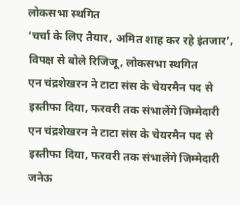लोकसभा स्थगित
‘चर्चा के लिए तैयार, अमित शाह कर रहे इंतजार’, विपक्ष से बोले रिजिजू, लोकसभा स्थगित
एन चंद्रशेखरन ने टाटा संस के चेयरमैन पद से इस्तीफा दिया, फरवरी तक संभालेंगे जिम्मेदारी
एन चंद्रशेखरन ने टाटा संस के चेयरमैन पद से इस्तीफा दिया, फरवरी तक संभालेंगे जिम्मेदारी
जनेऊ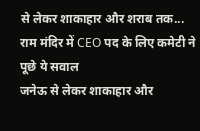से लेकर शाकाहार और शराब तक... राम मंदिर में CEO पद के लिए कमेटी ने पूछे ये सवाल
जनेऊ से लेकर शाकाहार और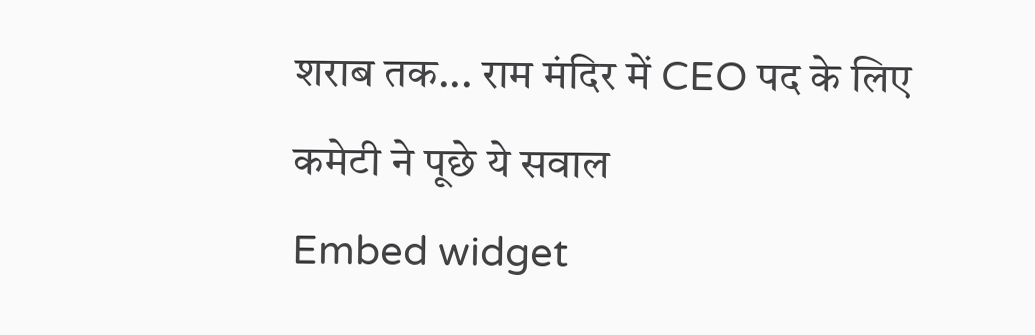शराब तक... राम मंदिर में CEO पद के लिए कमेटी ने पूछे ये सवाल
Embed widget